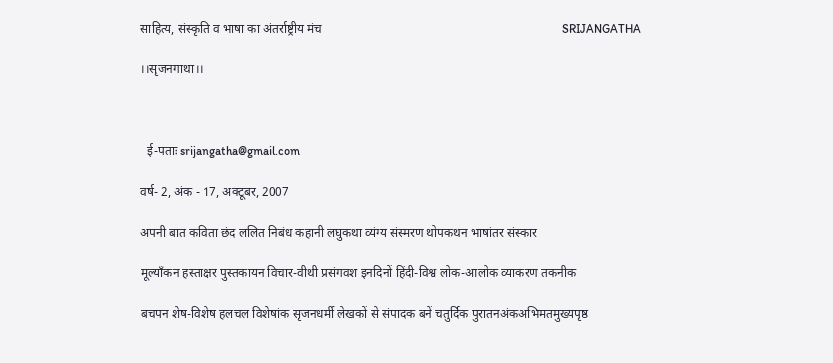साहित्य, संस्कृति व भाषा का अंतर्राष्ट्रीय मंच                                                                             SRIJANGATHA

।।सृजनगाथा।।



  ई-पताः srijangatha@gmail.com

वर्ष- 2, अंक - 17, अक्टूबर, 2007

अपनी बात कविता छंद ललित निबंध कहानी लघुकथा व्यंग्य संस्मरण थोपकथन भाषांतर संस्कार

मूल्याँकन हस्ताक्षर पुस्तकायन विचार-वीथी प्रसंगवश इनदिनों हिंदी-विश्व लोक-आलोक व्याकरण तकनीक

बचपन शेष-विशेष हलचल विशेषांक सृजनधर्मी लेखकों से संपादक बनें चतुर्दिक पुरातनअंकअभिमतमुख्यपृष्ठ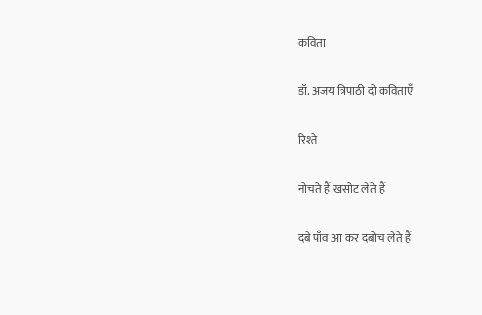कविता

डॉ. अजय त्रिपाठी दो कविताएँ

रिश्ते

नोचते हैं खसोट लेते हैं

दबे पाँव आ कर दबोच लेते हैं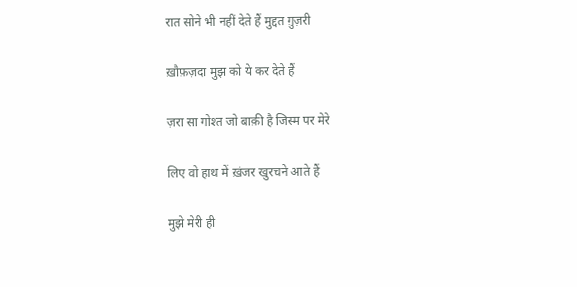रात सोने भी नहीं देते हैं मुद्दत ग़ुज़री

ख़ौफ़ज़दा मुझ को ये कर देते हैं

ज़रा सा गोश्त जो बाक़ी है जिस्म पर मेरे

लिए वो हाथ में ख़ंजर खुरचने आते हैं

मुझे मेरी ही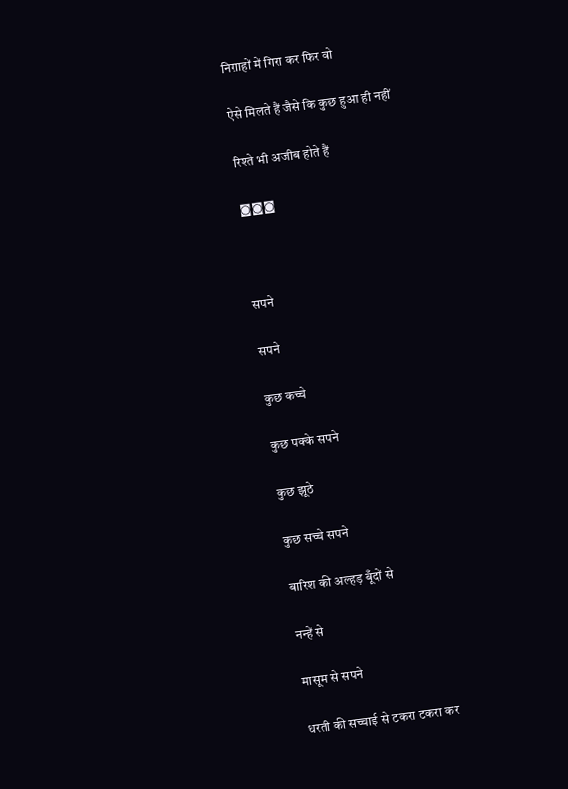निग़ाहों में गिरा कर फिर वो

ऐसे मिलते हैं जैसे कि कुछ हुआ ही नहीं

रिश्ते भी अजीब होते हैं

◙◙◙



सपने

सपने

कुछ कच्चे

कुछ पक्के सपने

कुछ झूठे

कुछ सच्चे सपने

बारिश की अल्हड़ बूँदों से

नन्हें से

मासूम से सपने

धरती की सच्चाई से टकरा टकरा कर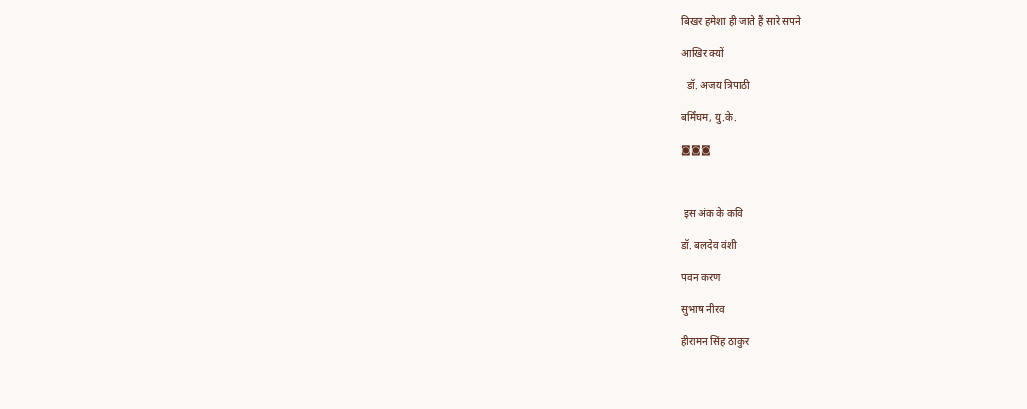बिखर हमेशा ही जाते हैं सारे सपने

आखिर क्यों

  डॉ. अजय त्रिपाठी

बर्मिंघम, यु.के.

◙◙◙



 इस अंक के कवि

डॉ. बलदेव वंशी

पवन करण

सुभाष नीरव

हीरामन सिंह ठाकुर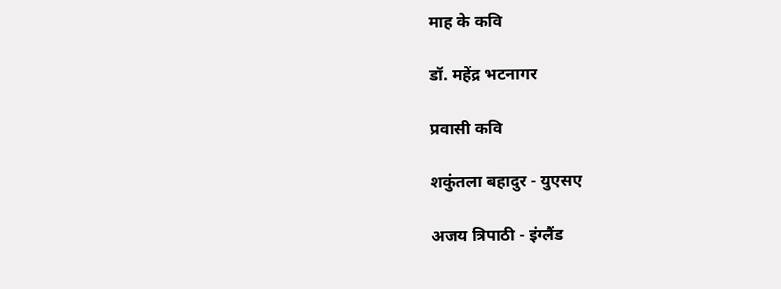माह के कवि

डॉ. महेंद्र भटनागर

प्रवासी कवि

शकुंतला बहादुर - युएसए

अजय त्रिपाठी - इंग्लैंड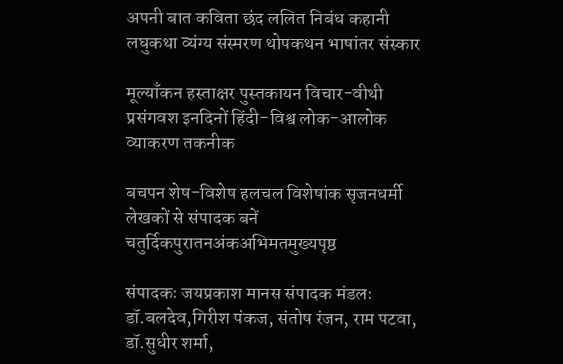अपनी बात कविता छंद ललित निबंध कहानी लघुकथा व्यंग्य संस्मरण थोपकथन भाषांतर संस्कार

मूल्याँकन हस्ताक्षर पुस्तकायन विचार-वीथी प्रसंगवश इनदिनों हिंदी-विश्व लोक-आलोक व्याकरण तकनीक

बचपन शेष-विशेष हलचल विशेषांक सृजनधर्मी लेखकों से संपादक बनें चतुर्दिकपुरातनअंकअभिमतमुख्यपृष्ठ

संपादकः जयप्रकाश मानस संपादक मंडलः डॉ.बलदेव,गिरीश पंकज, संतोष रंजन, राम पटवा, डॉ.सुधीर शर्मा,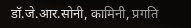डॉ.जे.आर.सोनी, कामिनी, प्रगति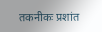तकनीकः प्रशांत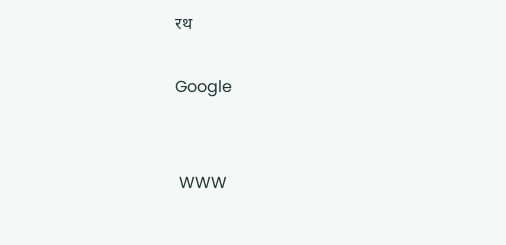रथ

Google


 WWW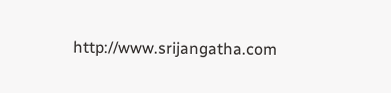http://www.srijangatha.com